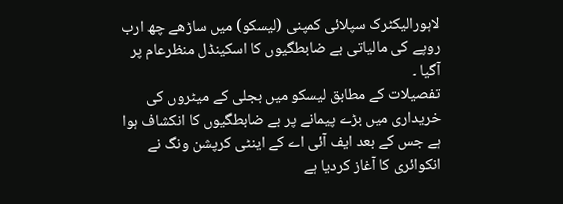لاہورالیکٹرک سپلائی کمپنی (لیسکو) میں ساڑھے چھ ارب روپے کی مالیاتی بے ضابطگیوں کا اسکینڈل منظرعام پر آگیا ۔
تفصیلات کے مطابق لیسکو میں بجلی کے میٹروں کی خریداری میں بڑے پیمانے پر بے ضابطگیوں کا انکشاف ہوا ہے جس کے بعد ایف آئی اے کے اینٹی کرپشن ونگ نے انکوائری کا آغاز کردیا ہے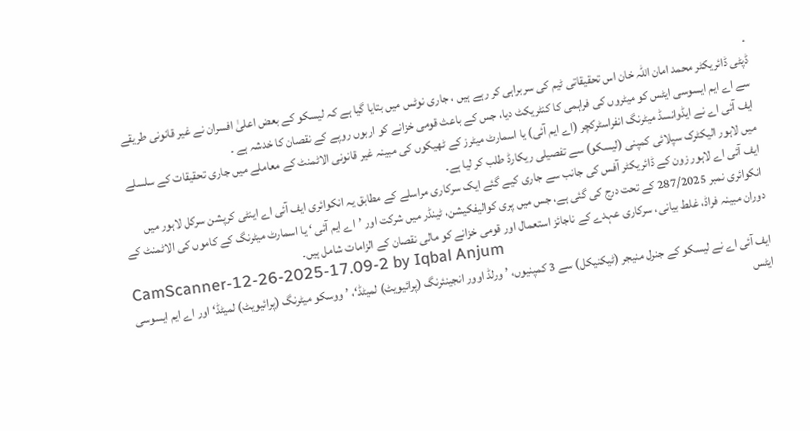۔
ڈپٹی ڈائریکٹر محمد امان اللہ خان اس تحقیقاتی ٹیم کی سربراہی کر رہے ہیں ، جاری نوٹس میں بتایا گیا ہے کہ لیسکو کے بعض اعلیٰ افسران نے غیر قانونی طریقے سے اے ایم ایسوسی ایٹس کو میٹروں کی فراہمی کا کنٹریکٹ دیا، جس کے باعث قومی خزانے کو اربوں روپے کے نقصان کا خدشہ ہے ۔
ایف آئی اے نے ایڈوانسڈ میٹرنگ انفراسٹرکچر (اے ایم آئی) یا اسمارٹ میٹرز کے ٹھیکوں کی مبینہ غیر قانونی الاٹمنٹ کے معاملے میں جاری تحقیقات کے سلسلے میں لاہور الیکٹرک سپلائی کمپنی (لیسکو) سے تفصیلی ریکارڈ طلب کر لیا ہے۔
ایف آئی اے لاہور زون کے ڈائریکٹر آفس کی جانب سے جاری کیے گئے ایک سرکاری مراسلے کے مطابق یہ انکوائری ایف آئی اے اینٹی کرپشن سرکل لاہور میں انکوائری نمبر 287/2025 کے تحت درج کی گئی ہے، جس میں پری کوالیفکیشن، ٹینڈر میں شرکت اور ’اے ایم آئی ‘ یا اسمارٹ میٹرنگ کے کاموں کی الاٹمنٹ کے دوران مبینہ فراڈ، غلط بیانی، سرکاری عہدے کے ناجائز استعمال اور قومی خزانے کو مالی نقصان کے الزامات شامل ہیں۔
CamScanner-12-26-2025-17.09-2 by Iqbal Anjum
ایف آئی اے نے لیسکو کے جنرل منیجر (ٹیکنیکل) سے 3 کمپنیوں، ’ ورلڈ اوور انجینئرنگ (پرائیویٹ) لمیٹڈ‘، ’ ووسکو میٹرنگ (پرائیویٹ) لمیٹڈ‘ اور اے ایم ایسوسی ایٹس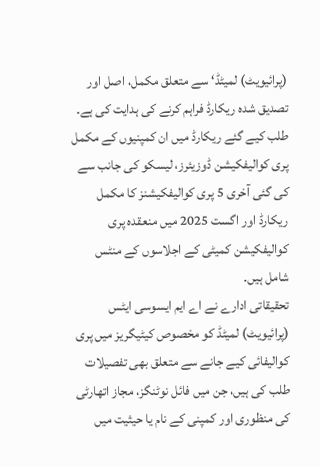(پرائیویٹ) لمیٹڈ‘ سے متعلق مکمل، اصل اور تصدیق شدہ ریکارڈ فراہم کرنے کی ہدایت کی ہے۔
طلب کیے گئے ریکارڈ میں ان کمپنیوں کے مکمل پری کوالیفکیشن ڈوزیئرز، لیسکو کی جانب سے کی گئی آخری 5 پری کوالیفکیشنز کا مکمل ریکارڈ اور اگست 2025 میں منعقدہ پری کوالیفکیشن کمیٹی کے اجلاسوں کے منٹس شامل ہیں۔
تحقیقاتی ادارے نے اے ایم ایسوسی ایٹس (پرائیویٹ) لمیٹڈ کو مخصوص کیٹیگریز میں پری کوالیفائی کیے جانے سے متعلق بھی تفصیلات طلب کی ہیں، جن میں فائل نوٹنگز، مجاز اتھارٹی کی منظوری اور کمپنی کے نام یا حیثیت میں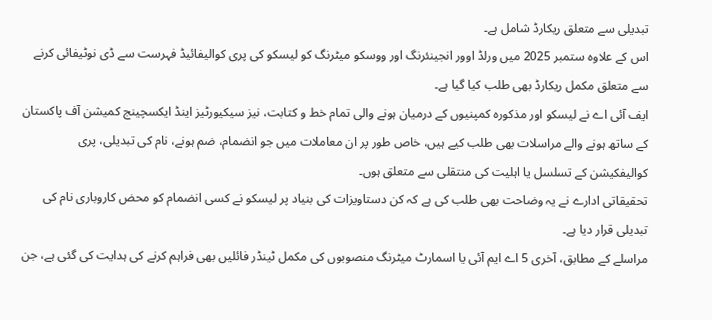تبدیلی سے متعلق ریکارڈ شامل ہے۔
اس کے علاوہ ستمبر 2025 میں ورلڈ اوور انجینئرنگ اور ووسکو میٹرنگ کو لیسکو کی پری کوالیفائیڈ فہرست سے ڈی نوٹیفائی کرنے سے متعلق مکمل ریکارڈ بھی طلب کیا گیا ہے۔
ایف آئی اے نے لیسکو اور مذکورہ کمپنیوں کے درمیان ہونے والی تمام خط و کتابت، نیز سیکیورٹیز اینڈ ایکسچینج کمیشن آف پاکستان کے ساتھ ہونے والے مراسلات بھی طلب کیے ہیں، خاص طور پر ان معاملات میں جو انضمام، ضم ہونے، نام کی تبدیلی، پری کوالیفکیشن کے تسلسل یا اہلیت کی منتقلی سے متعلق ہوں۔
تحقیقاتی ادارے نے یہ وضاحت بھی طلب کی ہے کہ کن دستاویزات کی بنیاد پر لیسکو نے کسی انضمام کو محض کاروباری نام کی تبدیلی قرار دیا ہے۔
مراسلے کے مطابق، آخری 5 اے ایم آئی یا اسمارٹ میٹرنگ منصوبوں کی مکمل ٹینڈر فائلیں بھی فراہم کرنے کی ہدایت کی گئی ہے، جن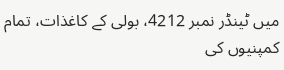میں ٹینڈر نمبر 4212، بولی کے کاغذات، تمام کمپنیوں کی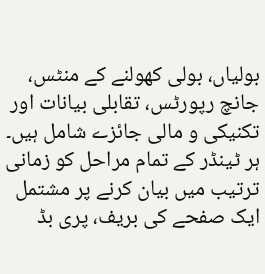بولیاں، بولی کھولنے کے منٹس، جانچ رپورٹس، تقابلی بیانات اور تکنیکی و مالی جائزے شامل ہیں۔
ہر ٹینڈر کے تمام مراحل کو زمانی ترتیب میں بیان کرنے پر مشتمل ایک صفحے کی بریف، پری بڈ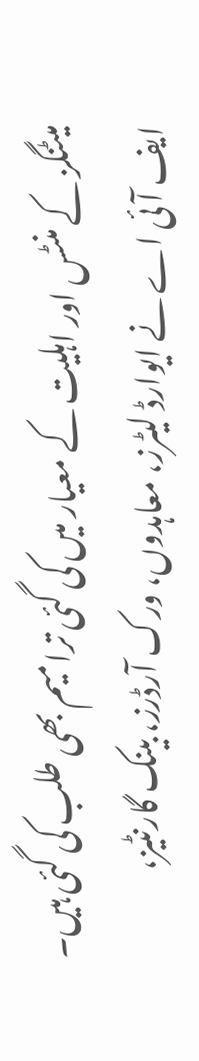میٹنگز کے منٹس اور اہلیت کے معیار میں کی گئی ترامیم بھی طلب کی گئی ہیں۔
ایف آئی اے نے ایوارڈ لیٹرز، معاہدوں، ورک آرڈرز، بینک گارنٹیز،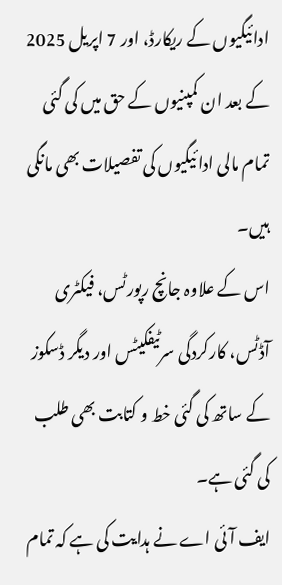ادائیگیوں کے ریکارڈ، اور 7 اپریل 2025 کے بعد ان کمپنیوں کے حق میں کی گئی تمام مالی ادائیگیوں کی تفصیلات بھی مانگی ہیں۔
اس کے علاوہ جانچ رپورٹس، فیکٹری آڈٹس، کارکردگی سرٹیفکیٹس اور دیگر ڈسکوز کے ساتھ کی گئی خط و کتابت بھی طلب کی گئی ہے۔
ایف آئی اے نے ہدایت کی ہے کہ تمام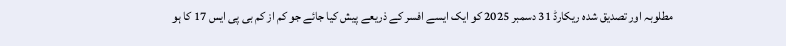مطلوبہ اور تصدیق شدہ ریکارڈ 31 دسمبر 2025 کو ایک ایسے افسر کے ذریعے پیش کیا جائے جو کم از کم بی پی ایس 17 کا ہو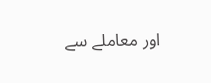اور معاملے سے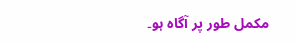مکمل طور پر آگاہ ہو۔